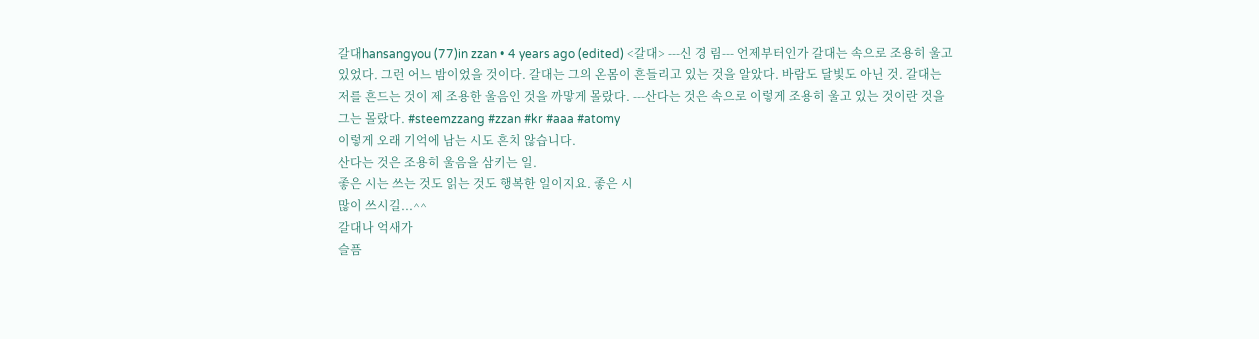갈대hansangyou (77)in zzan • 4 years ago (edited) <갈대> ---신 경 림--- 언제부터인가 갈대는 속으로 조용히 울고 있었다. 그런 어느 밤이었을 것이다. 갈대는 그의 온몸이 흔들리고 있는 것을 알았다. 바람도 달빛도 아닌 것. 갈대는 저를 흔드는 것이 제 조용한 울음인 것을 까맣게 몰랐다. ---산다는 것은 속으로 이렇게 조용히 울고 있는 것이란 것을 그는 몰랐다. #steemzzang #zzan #kr #aaa #atomy
이렇게 오래 기억에 남는 시도 흔치 않습니다.
산다는 것은 조용히 울음을 삼키는 일.
좋은 시는 쓰는 것도 읽는 것도 행복한 일이지요. 좋은 시
많이 쓰시길...^^
갈대나 억새가
슬픔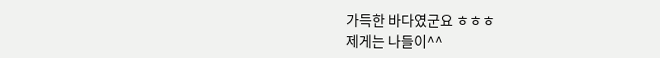가득한 바다였군요 ㅎㅎㅎ
제게는 나들이^^